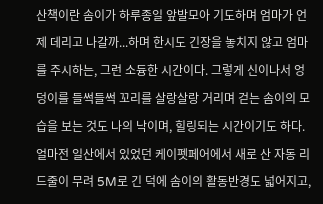산책이란 솜이가 하루종일 앞발모아 기도하며 엄마가 언제 데리고 나갈까...하며 한시도 긴장을 놓치지 않고 엄마를 주시하는, 그런 소듕한 시간이다. 그렇게 신이나서 엉덩이를 들썩들썩 꼬리를 살랑살랑 거리며 걷는 솜이의 모습을 보는 것도 나의 낙이며, 힐링되는 시간이기도 하다.
얼마전 일산에서 있었던 케이펫페어에서 새로 산 자동 리드줄이 무려 5M로 긴 덕에 솜이의 활동반경도 넓어지고,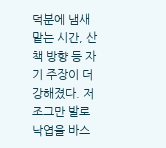덕분에 냄새맡는 시간, 산책 방향 등 자기 주장이 더 강해졌다. 저 조그만 발로 낙엽을 바스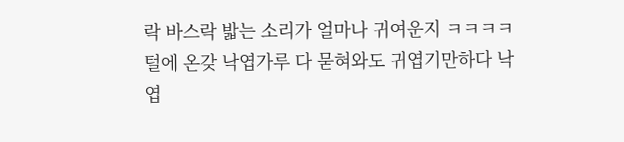락 바스락 밟는 소리가 얼마나 귀여운지 ㅋㅋㅋㅋ 털에 온갖 낙엽가루 다 묻혀와도 귀엽기만하다 낙엽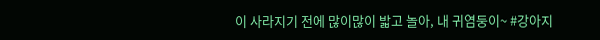이 사라지기 전에 많이많이 밟고 놀아, 내 귀염둥이~ #강아지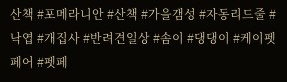산책 #포메라니안 #산책 #가을갬성 #자동리드줄 #낙엽 #개집사 #반려견일상 #솜이 #댕댕이 #케이펫페어 #펫페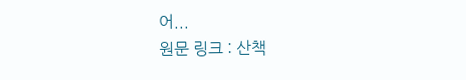어...
원문 링크 : 산책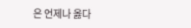은 언제나 옳다